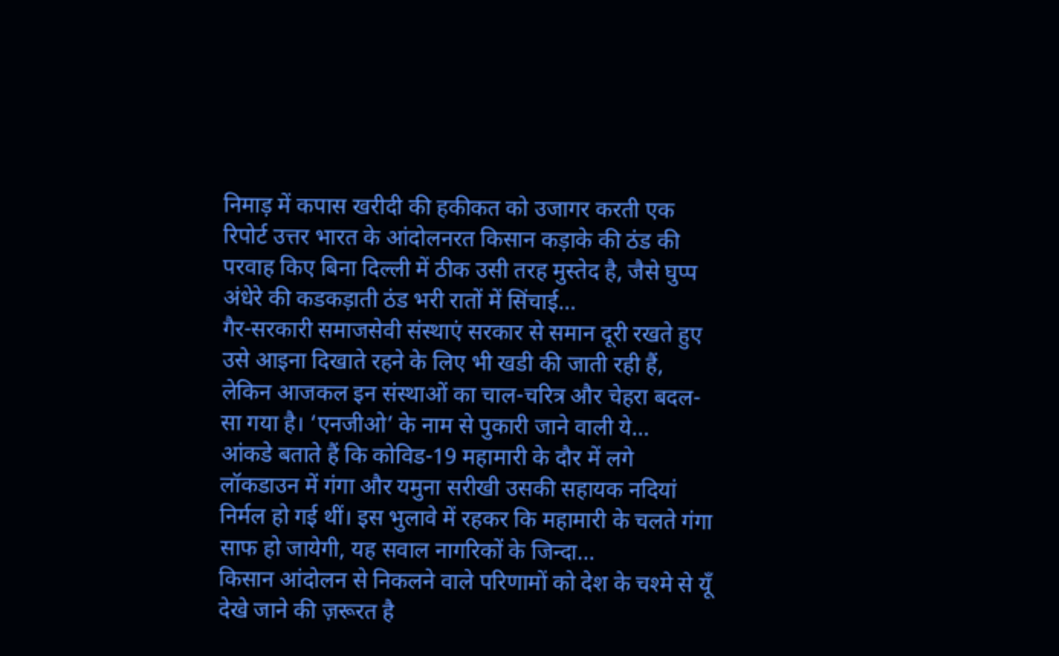निमाड़ में कपास खरीदी की हकीकत को उजागर करती एक रिपोर्ट उत्तर भारत के आंदोलनरत किसान कड़ाके की ठंड की परवाह किए बिना दिल्ली में ठीक उसी तरह मुस्तेद है, जैसे घुप्प अंधेरे की कडकड़ाती ठंड भरी रातों में सिंचाई…
गैर-सरकारी समाजसेवी संस्थाएं सरकार से समान दूरी रखते हुए उसे आइना दिखाते रहने के लिए भी खडी की जाती रही हैं, लेकिन आजकल इन संस्थाओं का चाल-चरित्र और चेहरा बदल-सा गया है। ‘एनजीओ’ के नाम से पुकारी जाने वाली ये…
आंकडे बताते हैं कि कोविड-19 महामारी के दौर में लगे लॉकडाउन में गंगा और यमुना सरीखी उसकी सहायक नदियां निर्मल हो गई थीं। इस भुलावे में रहकर कि महामारी के चलते गंगा साफ हो जायेगी, यह सवाल नागरिकों के जिन्दा…
किसान आंदोलन से निकलने वाले परिणामों को देश के चश्मे से यूँ देखे जाने की ज़रूरत है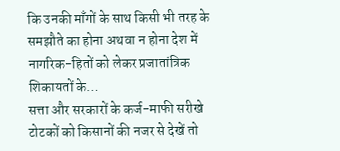कि उनकी माँगों के साथ किसी भी तरह के समझौते का होना अथवा न होना देश में नागरिक-हितों को लेकर प्रजातांत्रिक शिकायतों के…
सत्ता और सरकारों के कर्ज-माफी सरीखे टोटकों को किसानों की नजर से देखें तो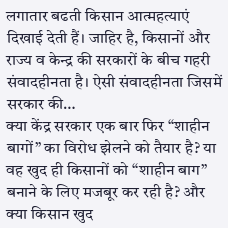लगातार बढती किसान आत्महत्याएं दिखाई देती हैं। जाहिर है, किसानों और राज्य व केन्द्र की सरकारों के बीच गहरी संवादहीनता है। ऐसी संवादहीनता जिसमें सरकार की…
क्या केंद्र सरकार एक बार फिर “शाहीन बागों” का विरोध झेलने को तैयार है? या वह खुद ही किसानों को “शाहीन बाग” बनाने के लिए मजबूर कर रही है? और क्या किसान खुद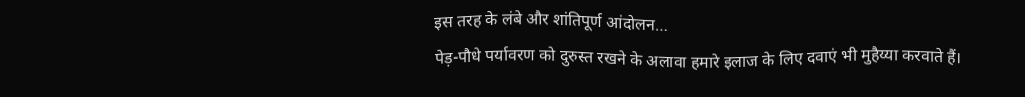इस तरह के लंबे और शांतिपूर्ण आंदोलन…
पेड़-पौधे पर्यावरण को दुरुस्त रखने के अलावा हमारे इलाज के लिए दवाएं भी मुहैय्या करवाते हैं।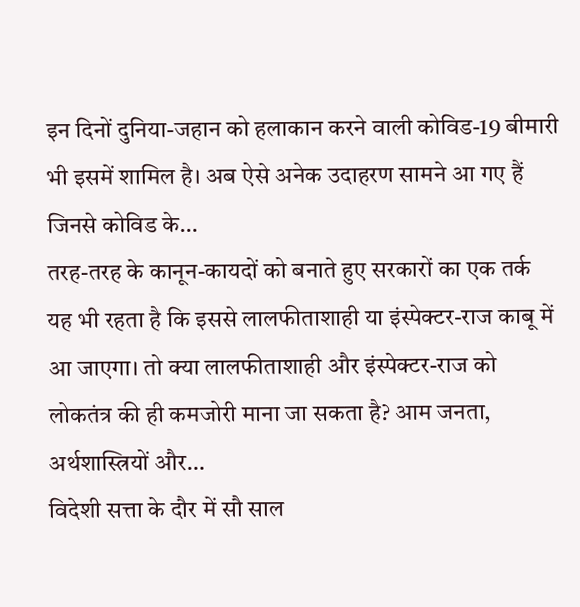इन दिनों दुनिया-जहान को हलाकान करने वाली कोविड-19 बीमारी भी इसमें शामिल है। अब ऐसे अनेक उदाहरण सामने आ गए हैं जिनसे कोविड के…
तरह-तरह के कानून-कायदों को बनाते हुए सरकारों का एक तर्क यह भी रहता है कि इससे लालफीताशाही या इंस्पेक्टर-राज काबू में आ जाएगा। तो क्या लालफीताशाही और इंस्पेक्टर-राज को लोकतंत्र की ही कमजोरी माना जा सकता है? आम जनता, अर्थशास्त्रियों और…
विदेशी सत्ता के दौर में सौ साल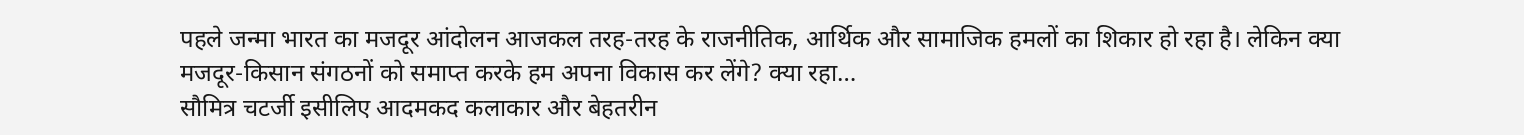पहले जन्मा भारत का मजदूर आंदोलन आजकल तरह-तरह के राजनीतिक, आर्थिक और सामाजिक हमलों का शिकार हो रहा है। लेकिन क्या मजदूर-किसान संगठनों को समाप्त करके हम अपना विकास कर लेंगे? क्या रहा…
सौमित्र चटर्जी इसीलिए आदमकद कलाकार और बेहतरीन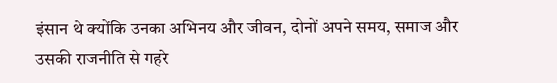इंसान थे क्योंकि उनका अभिनय और जीवन, दोनों अपने समय, समाज और उसकी राजनीति से गहरे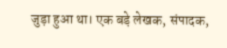जुड़ा हुआ था। एक बड़े लेखक, संपादक,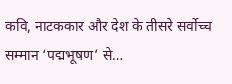कवि, नाटककार और देश के तीसरे सर्वोच्च सम्मान ‘पद्मभूषण’ से…